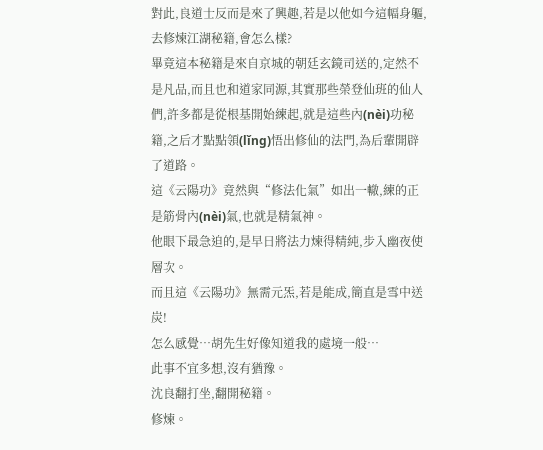對此,良道士反而是來了興趣,若是以他如今這幅身軀,去修煉江湖秘籍,會怎么樣?
畢竟這本秘籍是來自京城的朝廷玄鏡司送的,定然不是凡品,而且也和道家同源,其實那些榮登仙班的仙人們,許多都是從根基開始練起,就是這些內(nèi)功秘籍,之后才點點領(lǐng)悟出修仙的法門,為后輩開辟了道路。
這《云陽功》竟然與“修法化氣”如出一轍,練的正是筋骨內(nèi)氣,也就是精氣神。
他眼下最急迫的,是早日將法力煉得精純,步入幽夜使層次。
而且這《云陽功》無需元炁,若是能成,簡直是雪中送炭!
怎么感覺…胡先生好像知道我的處境一般…
此事不宜多想,沒有猶豫。
沈良翻打坐,翻開秘籍。
修煉。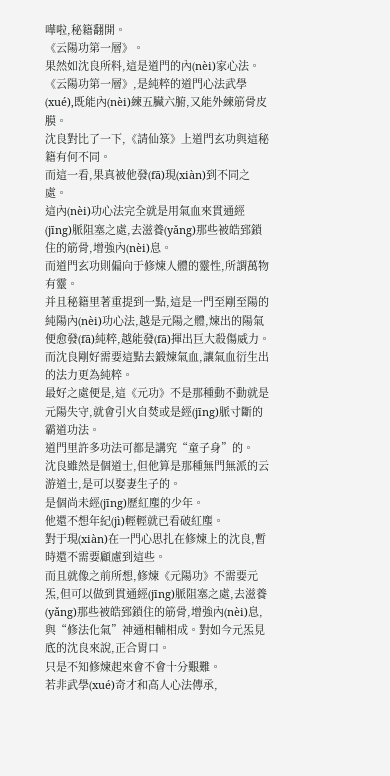嘩啦,秘籍翻開。
《云陽功第一層》。
果然如沈良所料,這是道門的內(nèi)家心法。
《云陽功第一層》,是純粹的道門心法武學(xué),既能內(nèi)練五臟六腑,又能外練筋骨皮膜。
沈良對比了一下,《請仙箓》上道門玄功與這秘籍有何不同。
而這一看,果真被他發(fā)現(xiàn)到不同之處。
這內(nèi)功心法完全就是用氣血來貫通經(jīng)脈阻塞之處,去滋養(yǎng)那些被皓郅鎖住的筋骨,增強內(nèi)息。
而道門玄功則偏向于修煉人體的靈性,所謂萬物有靈。
并且秘籍里著重提到一點,這是一門至剛至陽的純陽內(nèi)功心法,越是元陽之體,煉出的陽氣便愈發(fā)純粹,越能發(fā)揮出巨大殺傷威力。
而沈良剛好需要這點去鍛煉氣血,讓氣血衍生出的法力更為純粹。
最好之處便是,這《元功》不是那種動不動就是元陽失守,就會引火自焚或是經(jīng)脈寸斷的霸道功法。
道門里許多功法可都是講究“童子身”的。
沈良雖然是個道士,但他算是那種無門無派的云游道士,是可以娶妻生子的。
是個尚未經(jīng)歷紅塵的少年。
他還不想年紀(jì)輕輕就已看破紅塵。
對于現(xiàn)在一門心思扎在修煉上的沈良,暫時還不需要顧慮到這些。
而且就像之前所想,修煉《元陽功》不需要元炁,但可以做到貫通經(jīng)脈阻塞之處,去滋養(yǎng)那些被皓郅鎖住的筋骨,增強內(nèi)息,與“修法化氣”神通相輔相成。對如今元炁見底的沈良來說,正合胃口。
只是不知修煉起來會不會十分艱難。
若非武學(xué)奇才和高人心法傳承,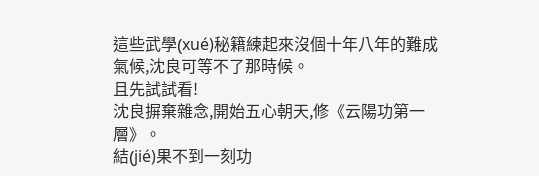這些武學(xué)秘籍練起來沒個十年八年的難成氣候,沈良可等不了那時候。
且先試試看!
沈良摒棄雜念,開始五心朝天,修《云陽功第一層》。
結(jié)果不到一刻功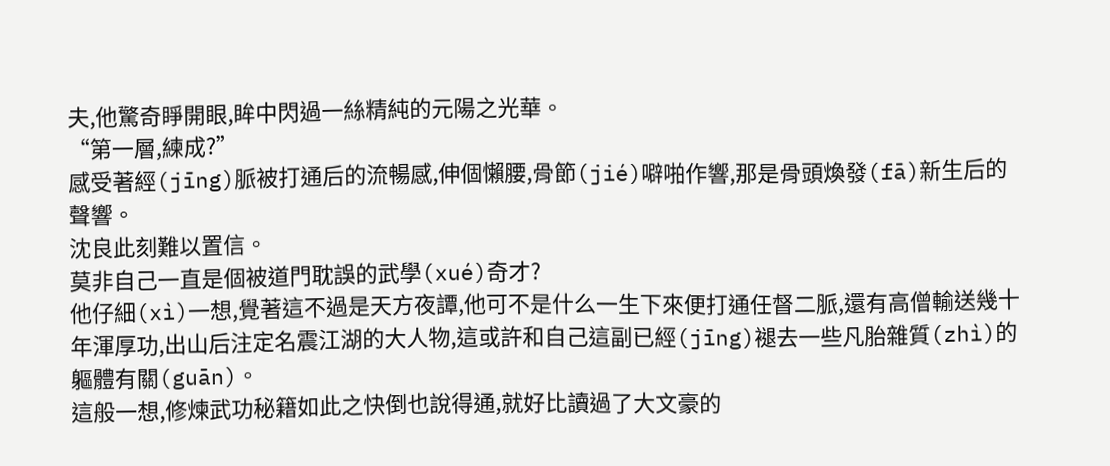夫,他驚奇睜開眼,眸中閃過一絲精純的元陽之光華。
“第一層,練成?”
感受著經(jīng)脈被打通后的流暢感,伸個懶腰,骨節(jié)噼啪作響,那是骨頭煥發(fā)新生后的聲響。
沈良此刻難以置信。
莫非自己一直是個被道門耽誤的武學(xué)奇才?
他仔細(xì)一想,覺著這不過是天方夜譚,他可不是什么一生下來便打通任督二脈,還有高僧輸送幾十年渾厚功,出山后注定名震江湖的大人物,這或許和自己這副已經(jīng)褪去一些凡胎雜質(zhì)的軀體有關(guān)。
這般一想,修煉武功秘籍如此之快倒也說得通,就好比讀過了大文豪的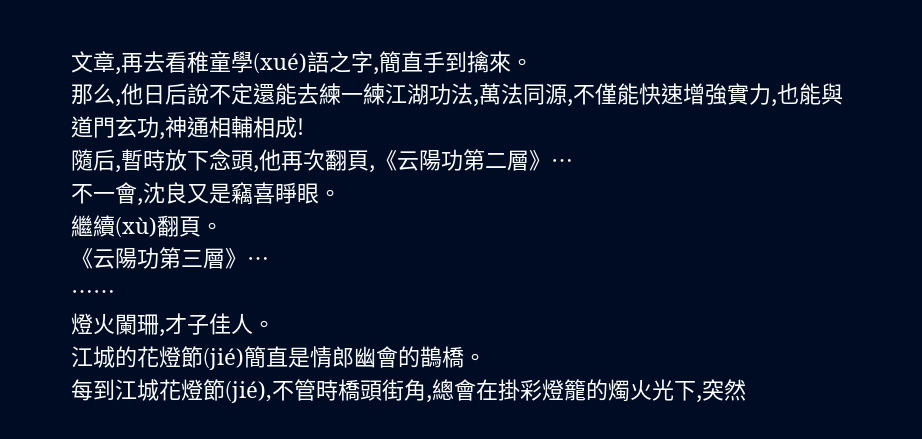文章,再去看稚童學(xué)語之字,簡直手到擒來。
那么,他日后說不定還能去練一練江湖功法,萬法同源,不僅能快速增強實力,也能與道門玄功,神通相輔相成!
隨后,暫時放下念頭,他再次翻頁,《云陽功第二層》…
不一會,沈良又是竊喜睜眼。
繼續(xù)翻頁。
《云陽功第三層》…
……
燈火闌珊,才子佳人。
江城的花燈節(jié)簡直是情郎幽會的鵲橋。
每到江城花燈節(jié),不管時橋頭街角,總會在掛彩燈籠的燭火光下,突然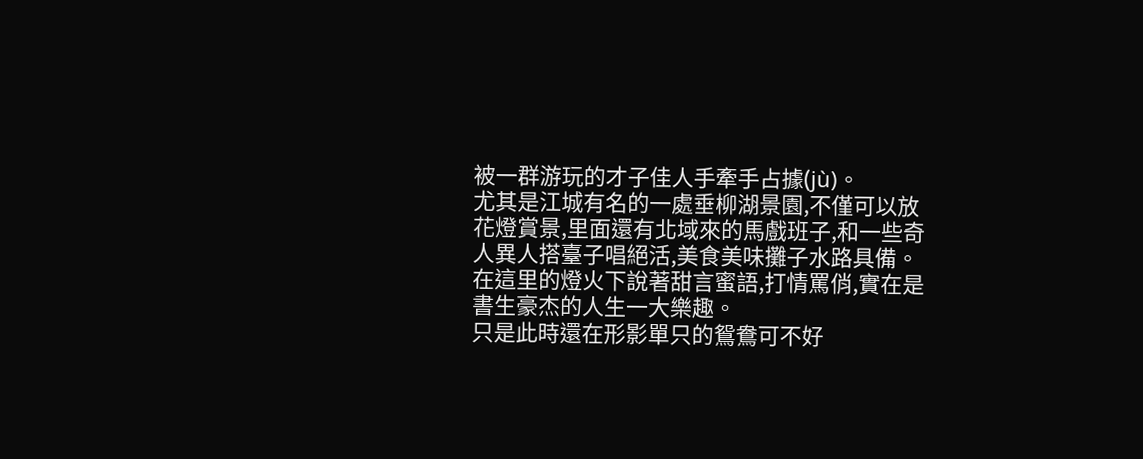被一群游玩的才子佳人手牽手占據(jù)。
尤其是江城有名的一處垂柳湖景園,不僅可以放花燈賞景,里面還有北域來的馬戲班子,和一些奇人異人搭臺子唱絕活,美食美味攤子水路具備。
在這里的燈火下說著甜言蜜語,打情罵俏,實在是書生豪杰的人生一大樂趣。
只是此時還在形影單只的鴛鴦可不好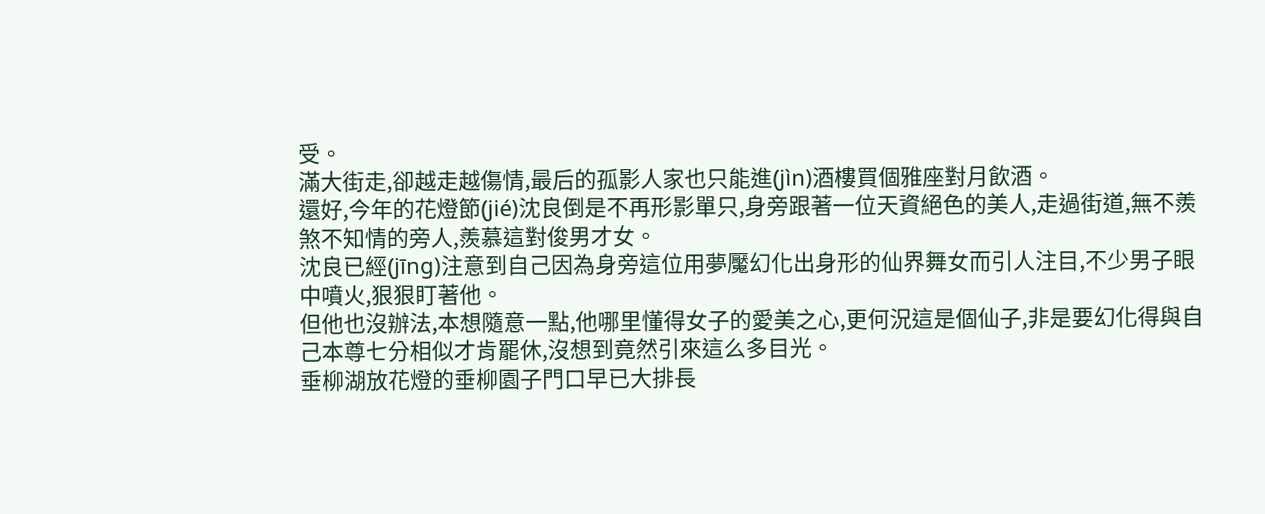受。
滿大街走,卻越走越傷情,最后的孤影人家也只能進(jìn)酒樓買個雅座對月飲酒。
還好,今年的花燈節(jié)沈良倒是不再形影單只,身旁跟著一位天資絕色的美人,走過街道,無不羨煞不知情的旁人,羨慕這對俊男才女。
沈良已經(jīng)注意到自己因為身旁這位用夢魘幻化出身形的仙界舞女而引人注目,不少男子眼中噴火,狠狠盯著他。
但他也沒辦法,本想隨意一點,他哪里懂得女子的愛美之心,更何況這是個仙子,非是要幻化得與自己本尊七分相似才肯罷休,沒想到竟然引來這么多目光。
垂柳湖放花燈的垂柳園子門口早已大排長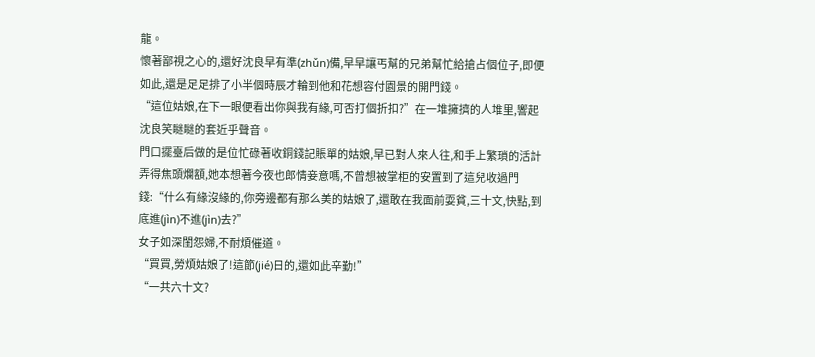龍。
懷著鄙視之心的,還好沈良早有準(zhǔn)備,早早讓丐幫的兄弟幫忙給搶占個位子,即便如此,還是足足排了小半個時辰才輪到他和花想容付園景的開門錢。
“這位姑娘,在下一眼便看出你與我有緣,可否打個折扣?”在一堆擁擠的人堆里,響起沈良笑瞇瞇的套近乎聲音。
門口擺臺后做的是位忙碌著收銅錢記賬單的姑娘,早已對人來人往,和手上繁瑣的活計弄得焦頭爛額,她本想著今夜也郎情妾意嗎,不曾想被掌柜的安置到了這兒收過門錢:“什么有緣沒緣的,你旁邊都有那么美的姑娘了,還敢在我面前耍貧,三十文,快點,到底進(jìn)不進(jìn)去?”
女子如深閨怨婦,不耐煩催道。
“買買,勞煩姑娘了!這節(jié)日的,還如此辛勤!”
“一共六十文?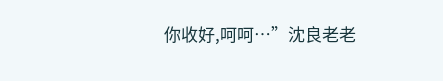你收好,呵呵…”沈良老老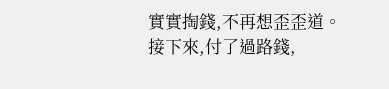實實掏錢,不再想歪歪道。
接下來,付了過路錢,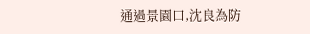通過景園口,沈良為防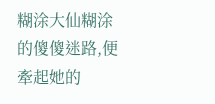糊涂大仙糊涂的傻傻迷路,便牽起她的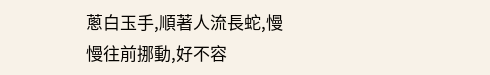蔥白玉手,順著人流長蛇,慢慢往前挪動,好不容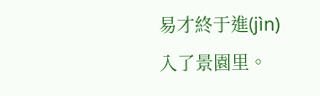易才終于進(jìn)入了景園里。